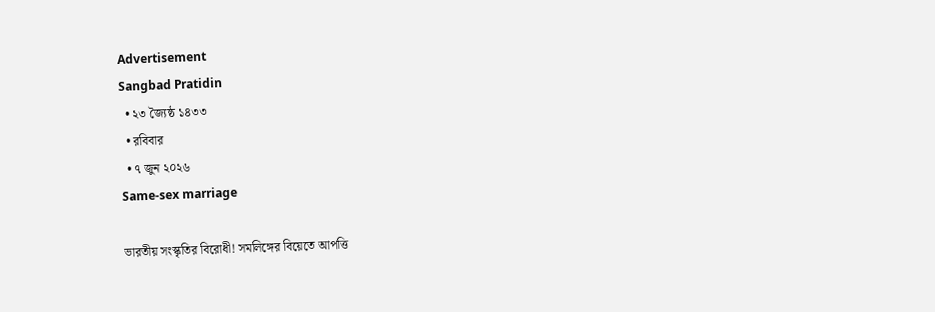Advertisement
Sangbad Pratidin
  • ২৩ জ্যৈষ্ঠ ১৪৩৩
  • রবিবার
  • ৭ জুন ২০২৬
Same-sex marriage

ভারতীয় সংস্কৃতির বিরোধী! সমলিঙ্গের বিয়েতে আপত্তি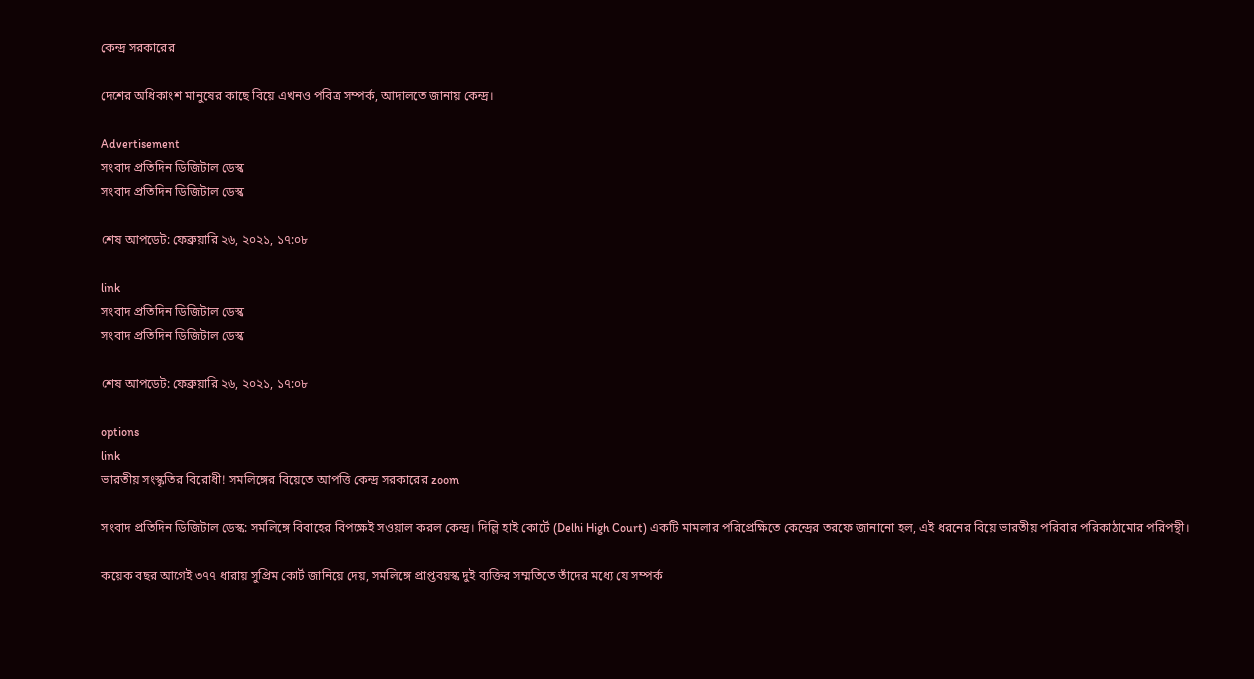কেন্দ্র সরকারের

দেশের অধিকাংশ মানুষের কাছে বিয়ে এখনও পবিত্র সম্পর্ক, আদালতে জানায় কেন্দ্র।

Advertisement
সংবাদ প্রতিদিন ডিজিটাল ডেস্ক
সংবাদ প্রতিদিন ডিজিটাল ডেস্ক

শেষ আপডেট: ফেব্রুয়ারি ২৬, ২০২১, ১৭:০৮

link
সংবাদ প্রতিদিন ডিজিটাল ডেস্ক
সংবাদ প্রতিদিন ডিজিটাল ডেস্ক

শেষ আপডেট: ফেব্রুয়ারি ২৬, ২০২১, ১৭:০৮

options
link
ভারতীয় সংস্কৃতির বিরোধী! সমলিঙ্গের বিয়েতে আপত্তি কেন্দ্র সরকারের zoom

সংবাদ প্রতিদিন ডিজিটাল ডেস্ক: সমলিঙ্গে বিবাহের বিপক্ষেই সওয়াল করল কেন্দ্র। দিল্লি হাই কোর্টে (Delhi High Court) একটি মামলার পরিপ্রেক্ষিতে কেন্দ্রের তরফে জানানো হল, এই ধরনের বিয়ে ভারতীয় পরিবার পরিকাঠামোর পরিপন্থী।

কয়েক বছর আগেই ৩৭৭ ধারায় সুপ্রিম কোর্ট জানিয়ে দেয়, সমলিঙ্গে প্রাপ্তবয়স্ক দুই ব‌্যক্তির সম্মতিতে তাঁদের মধ্যে যে সম্পর্ক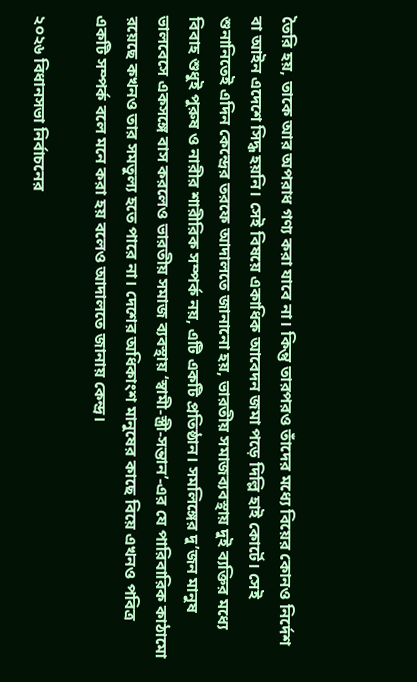তৈরি হয়, তাকে আর অপরাধ গণ্য করা যাবে না। কিন্তু তারপরও তাঁদের মধ্যে বিয়ের কোনও নির্দেশ বা আইন এদেশে সিদ্ধ হয়নি। সেই বিষয়ে একাধিক আবেদন জমা পড়ে দিল্লি হাই কোর্টে। সেই শুনানিতেই এদিন কেন্দ্রের তরফে আদালতে জানানো হয়, ভারতীয় সমাজব‌্যবস্থায় দুই ব‌্যক্তির মধ্যে বিবাহ শুধুই পুরুষ ও নারীর শারীরিক সম্পর্ক নয়, এটি একটি প্রতিষ্ঠান। সমলিঙ্গের দু’জন মানুষ ভালবেসে একসঙ্গে বাস করলেও ভারতীয় সমাজ ব্যবস্থায় ‘স্বামী-স্ত্রী-সন্তান’-এর যে পারিবারিক কাঠামো রয়েছে কখনও তার সমতুল্য হতে পারে না। দেশের অধিকাংশ মানুষের কাছে বিয়ে এখনও পবিত্র একটি সম্পর্ক বলে মনে করা হয় বলেও আদালতে জানায় কেন্দ্র।

২০২৬ বিধানসভা নির্বাচনের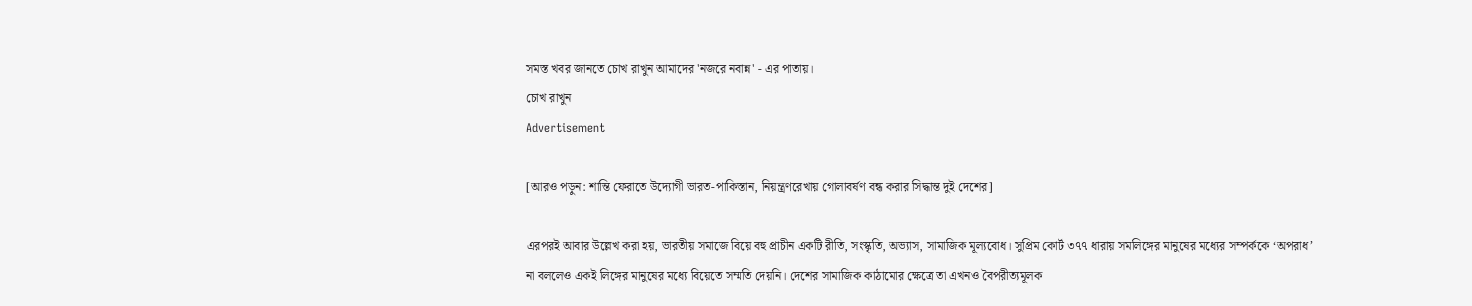সমস্ত খবর জানতে চোখ রাখুন আমাদের 'নজরে নবান্ন' - এর পাতায়।
চোখ রাখুন
Advertisement

[আরও পড়ুন: শান্তি ফেরাতে উদ্যোগী ভারত-পাকিস্তান, নিয়ন্ত্রণরেখায় গোলাবর্ষণ বন্ধ করার সিদ্ধান্ত দুই দেশের]

এরপরই আবার উল্লেখ করা হয়, ভারতীয় সমাজে বিয়ে বহু প্রাচীন একটি রীতি, সংস্কৃতি, অভ‌্যাস, সামাজিক মূল‌্যবোধ। সুপ্রিম কোর্ট ৩৭৭ ধারায় সমলিঙ্গের মানুষের মধ্যের সম্পর্ককে ‘অপরাধ’ না বললেও একই লিঙ্গের মানুষের মধ্যে বিয়েতে সম্মতি দেয়নি। দেশের সামাজিক কাঠামোর ক্ষেত্রে তা এখনও বৈপরীত‌্যমূল‌ক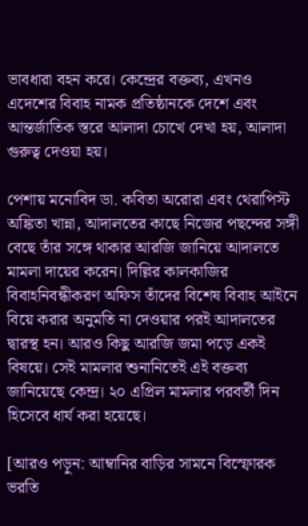ভাবধারা বহন করে। কেন্দ্রের বক্তব‌্য, এখনও এদেশের বিবাহ নামক প্রতিষ্ঠানকে দেশে এবং আন্তর্জাতিক স্তরে আলাদা চোখে দেখা হয়, আলাদা গুরুত্ব দেওয়া হয়।

পেশায় মনোবিদ ডা. কবিতা অরোরা এবং থেরাপিস্ট অঙ্কিতা খান্না, আদালতের কাছে নিজের পছন্দের সঙ্গী বেছে তাঁর সঙ্গে থাকার আরজি জানিয়ে আদালতে মামলা দায়ের করেন। দিল্লির কালকাজির বিবাহনিবন্ধীকরণ অফিস তাঁদের বিশেষ বিবাহ আইনে বিয়ে করার অনুমতি না দেওয়ার পরই আদালতের দ্বারস্থ হন। আরও কিছু আরজি জমা পড়ে একই বিষয়ে। সেই মামলার শুনানিতেই এই বক্তব‌্য জানিয়েছে কেন্দ্র। ২০ এপ্রিল মামলার পরবর্তী দিন হিসেবে ধার্য করা হয়েছে।

[আরও পড়ুন: আম্বানির বাড়ির সামনে বিস্ফোরক ভরতি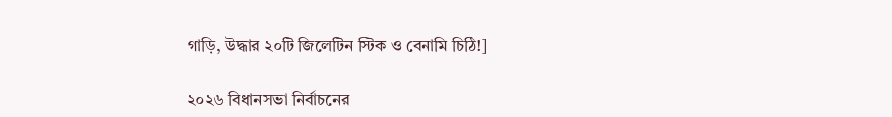গাড়ি, উদ্ধার ২০টি জিলেটিন স্টিক ও বেনামি চিঠি!]

২০২৬ বিধানসভা নির্বাচনের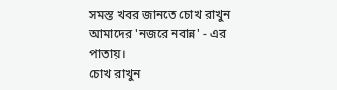সমস্ত খবর জানতে চোখ রাখুন আমাদের 'নজরে নবান্ন' - এর পাতায়।
চোখ রাখুন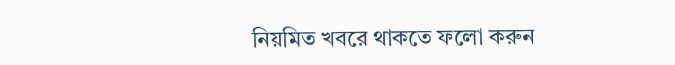নিয়মিত খবরে থাকতে ফলো করুন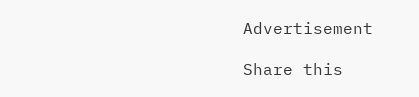Advertisement

Share this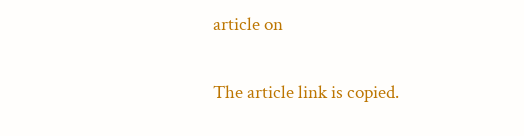article on

The article link is copied.